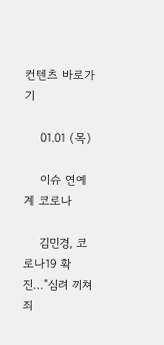컨텐츠 바로가기

    01.01 (목)

    이슈 연예계 코로나

    김민경, 코로나19 확진…"심려 끼쳐 죄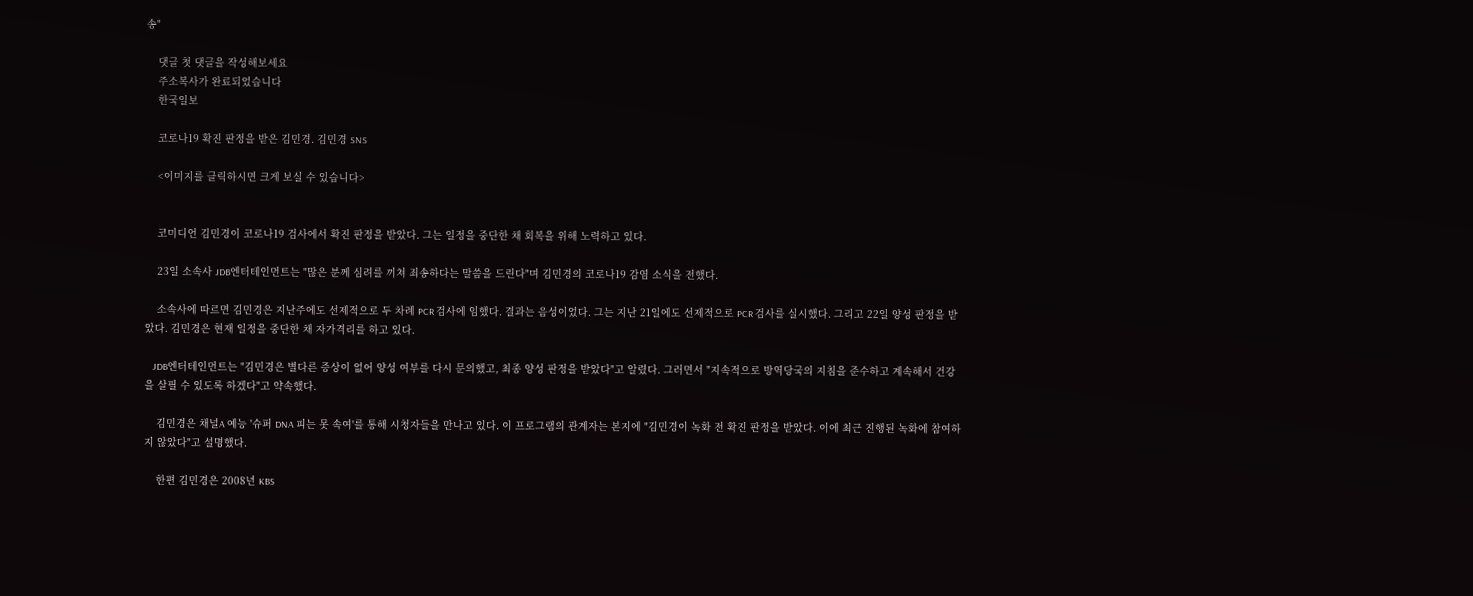송"

    댓글 첫 댓글을 작성해보세요
    주소복사가 완료되었습니다
    한국일보

    코로나19 확진 판정을 받은 김민경. 김민경 SNS

    <이미지를 클릭하시면 크게 보실 수 있습니다>


    코미디언 김민경이 코로나19 검사에서 확진 판정을 받았다. 그는 일정을 중단한 채 회복을 위해 노력하고 있다.

    23일 소속사 JDB엔터테인먼트는 "많은 분께 심려를 끼쳐 죄송하다는 말씀을 드린다"며 김민경의 코로나19 감염 소식을 전했다.

    소속사에 따르면 김민경은 지난주에도 선제적으로 두 차례 PCR 검사에 임했다. 결과는 음성이었다. 그는 지난 21일에도 선제적으로 PCR 검사를 실시했다. 그리고 22일 양성 판정을 받았다. 김민경은 현재 일정을 중단한 채 자가격리를 하고 있다.

    JDB엔터테인먼트는 "김민경은 별다른 증상이 없어 양성 여부를 다시 문의했고, 최종 양성 판정을 받았다"고 알렸다. 그러면서 "지속적으로 방역당국의 지침을 준수하고 계속해서 건강을 살필 수 있도록 하겠다"고 약속했다.

    김민경은 채널A 예능 '슈퍼 DNA 피는 못 속여'를 통해 시청자들을 만나고 있다. 이 프로그램의 관계자는 본지에 "김민경이 녹화 전 확진 판정을 받았다. 이에 최근 진행된 녹화에 참여하지 않았다"고 설명했다.

    한편 김민경은 2008년 KBS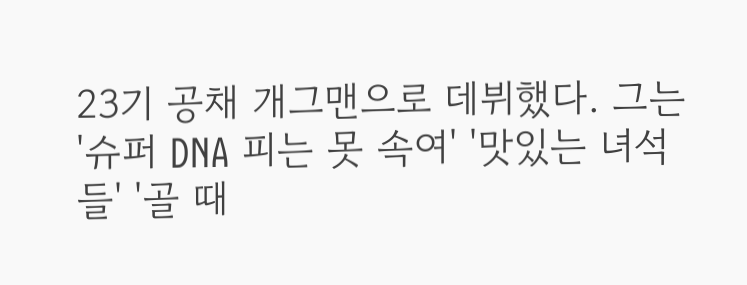23기 공채 개그맨으로 데뷔했다. 그는 '슈퍼 DNA 피는 못 속여' '맛있는 녀석들' '골 때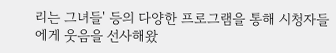리는 그녀들' 등의 다양한 프로그램을 통해 시청자들에게 웃음을 선사해왔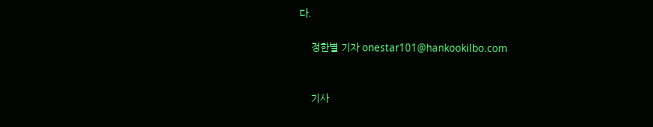다.

    정한별 기자 onestar101@hankookilbo.com


    기사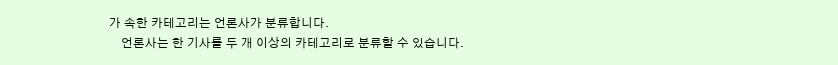가 속한 카테고리는 언론사가 분류합니다.
    언론사는 한 기사를 두 개 이상의 카테고리로 분류할 수 있습니다.